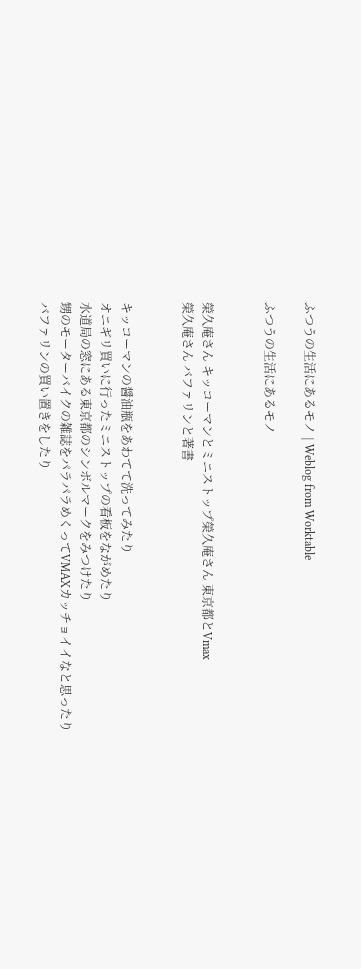ふつうの生活にあるモノ | Weblog from Worktable

ふつうの生活にあるモノ


榮久庵さん キッコーマンとミニストップ榮久庵さん 東京都とVmax
榮久庵さん バファリンと著書


キッコーマンの醤油瓶をあわてて洗ってみたり
オニギリ買いに行ったミニストップの看板をながめたり
水道局の窓にある東京都のシンボルマークをみつけたり
甥のモーターバイクの雑誌をパラパラめくってVMAXカッチョイイなと思ったり
バファリンの買い置きをしたり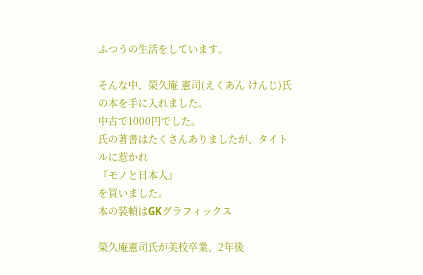ふつうの生活をしています。

そんな中、榮久庵 憲司(えくあん けんじ)氏の本を手に入れました。
中古で1000円でした。
氏の著書はたくさんありましたが、タイトルに惹かれ
『モノと日本人』
を買いました。
本の装幀はGKグラフィックス

榮久庵憲司氏が美校卒業、2年後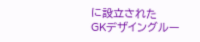に設立された
GKデザイングルー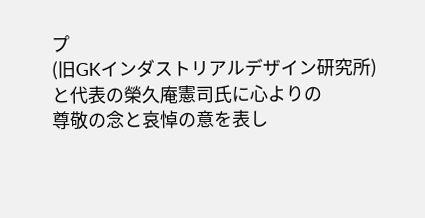プ
(旧GKインダストリアルデザイン研究所)
と代表の榮久庵憲司氏に心よりの
尊敬の念と哀悼の意を表し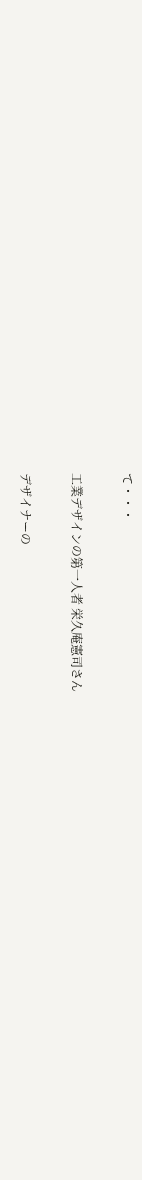て・・・

工業デザインの第一人者 栄久庵憲司さん

デザイナーの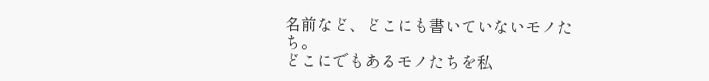名前など、どこにも書いていないモノたち。
どこにでもあるモノたちを私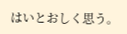はいとおしく思う。